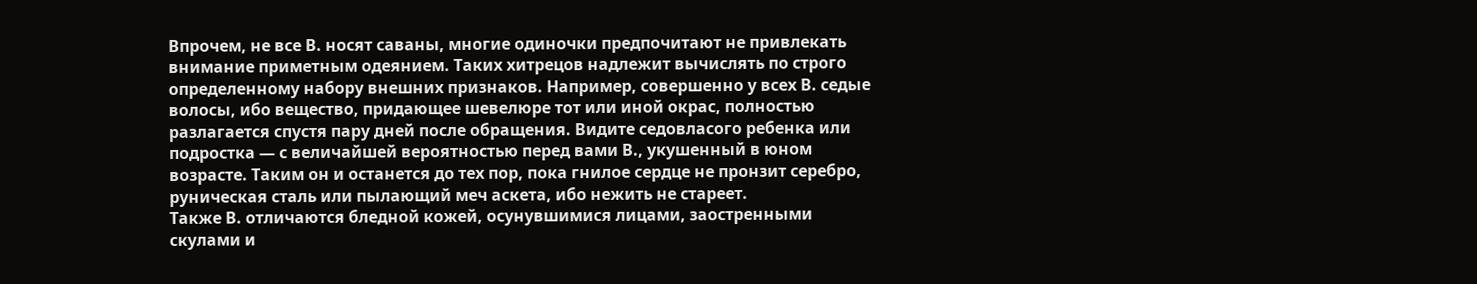Впрочем, не все В. носят саваны, многие одиночки предпочитают не привлекать внимание приметным одеянием. Таких хитрецов надлежит вычислять по строго определенному набору внешних признаков. Например, совершенно у всех В. седые волосы, ибо вещество, придающее шевелюре тот или иной окрас, полностью разлагается спустя пару дней после обращения. Видите седовласого ребенка или подростка — с величайшей вероятностью перед вами В., укушенный в юном возрасте. Таким он и останется до тех пор, пока гнилое сердце не пронзит серебро, руническая сталь или пылающий меч аскета, ибо нежить не стареет.
Также В. отличаются бледной кожей, осунувшимися лицами, заостренными скулами и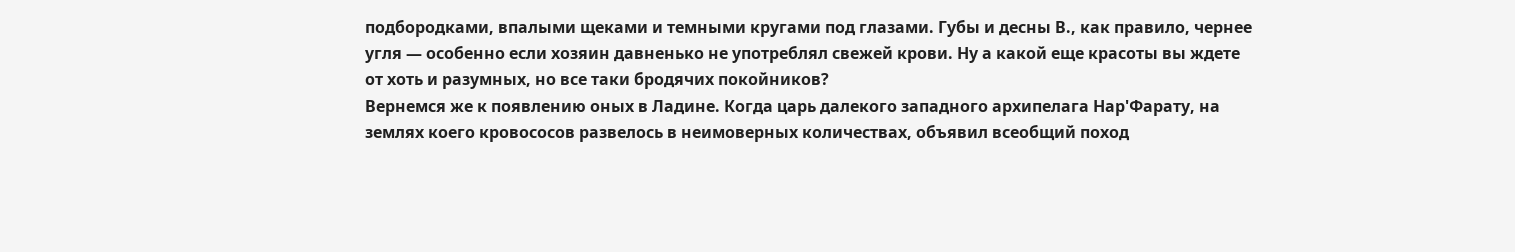подбородками, впалыми щеками и темными кругами под глазами. Губы и десны В., как правило, чернее угля — особенно если хозяин давненько не употреблял свежей крови. Ну а какой еще красоты вы ждете от хоть и разумных, но все таки бродячих покойников?
Вернемся же к появлению оных в Ладине. Когда царь далекого западного архипелага Нар'Фарату, на землях коего кровососов развелось в неимоверных количествах, объявил всеобщий поход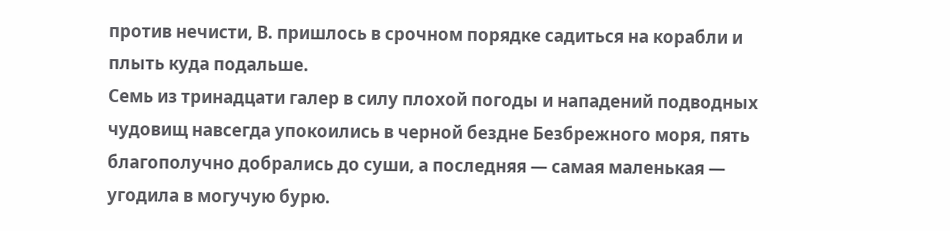против нечисти, В. пришлось в срочном порядке садиться на корабли и плыть куда подальше.
Семь из тринадцати галер в силу плохой погоды и нападений подводных чудовищ навсегда упокоились в черной бездне Безбрежного моря, пять благополучно добрались до суши, а последняя — самая маленькая — угодила в могучую бурю.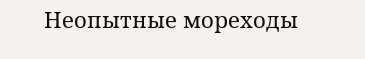Неопытные мореходы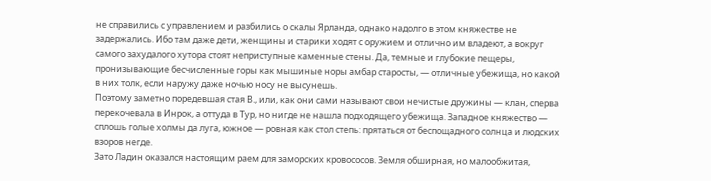не справились с управлением и разбились о скалы Ярланда, однако надолго в этом княжестве не задержались. Ибо там даже дети, женщины и старики ходят с оружием и отлично им владеют, а вокруг самого захудалого хутора стоят неприступные каменные стены. Да, темные и глубокие пещеры, пронизывающие бесчисленные горы как мышиные норы амбар старосты, — отличные убежища, но какой в них толк, если наружу даже ночью носу не высунешь.
Поэтому заметно поредевшая стая В., или, как они сами называют свои нечистые дружины — клан, сперва перекочевала в Инрок, а оттуда в Тур, но нигде не нашла подходящего убежища. Западное княжество — сплошь голые холмы да луга, южное — ровная как стол степь: прятаться от беспощадного солнца и людских взоров негде.
Зато Ладин оказался настоящим раем для заморских кровососов. Земля обширная, но малообжитая,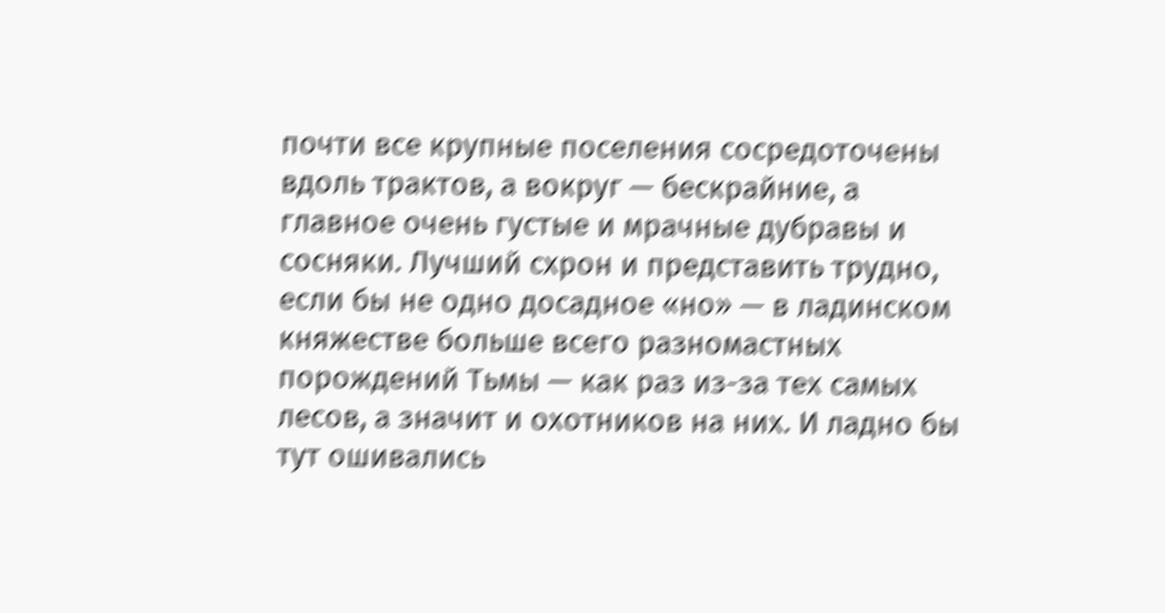почти все крупные поселения сосредоточены вдоль трактов, а вокруг — бескрайние, а главное очень густые и мрачные дубравы и сосняки. Лучший схрон и представить трудно, если бы не одно досадное «но» — в ладинском княжестве больше всего разномастных порождений Тьмы — как раз из-за тех самых лесов, а значит и охотников на них. И ладно бы тут ошивались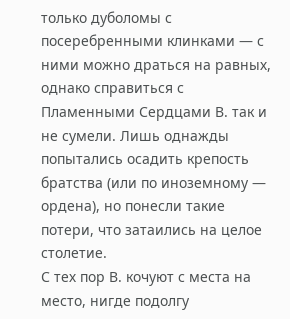только дуболомы с посеребренными клинками — с ними можно драться на равных, однако справиться с Пламенными Сердцами В. так и не сумели. Лишь однажды попытались осадить крепость братства (или по иноземному — ордена), но понесли такие потери, что затаились на целое столетие.
С тех пор В. кочуют с места на место, нигде подолгу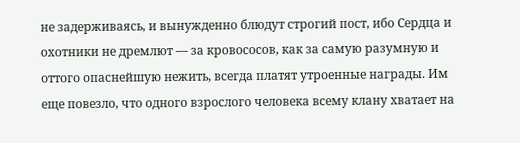не задерживаясь, и вынужденно блюдут строгий пост, ибо Сердца и охотники не дремлют — за кровососов, как за самую разумную и оттого опаснейшую нежить, всегда платят утроенные награды. Им еще повезло, что одного взрослого человека всему клану хватает на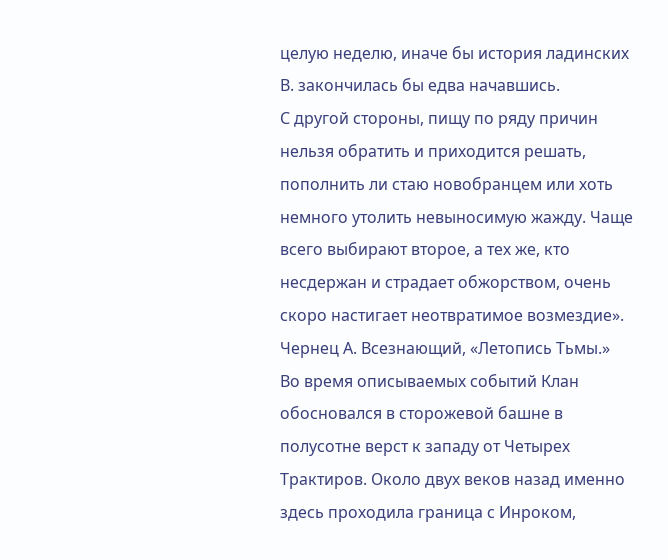целую неделю, иначе бы история ладинских В. закончилась бы едва начавшись.
С другой стороны, пищу по ряду причин нельзя обратить и приходится решать, пополнить ли стаю новобранцем или хоть немного утолить невыносимую жажду. Чаще всего выбирают второе, а тех же, кто несдержан и страдает обжорством, очень скоро настигает неотвратимое возмездие».
Чернец А. Всезнающий, «Летопись Тьмы.»
Во время описываемых событий Клан обосновался в сторожевой башне в полусотне верст к западу от Четырех Трактиров. Около двух веков назад именно здесь проходила граница с Инроком,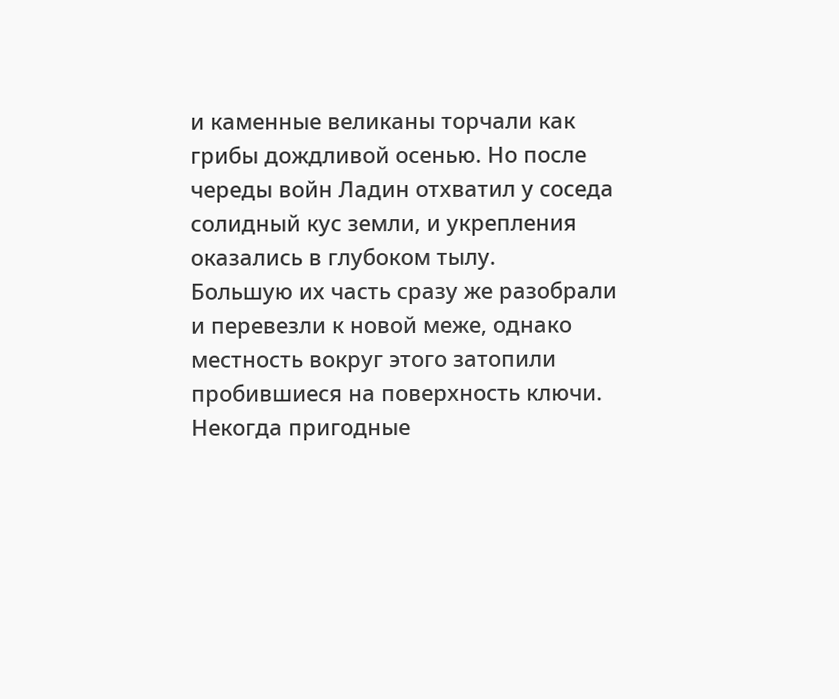и каменные великаны торчали как грибы дождливой осенью. Но после череды войн Ладин отхватил у соседа солидный кус земли, и укрепления оказались в глубоком тылу.
Большую их часть сразу же разобрали и перевезли к новой меже, однако местность вокруг этого затопили пробившиеся на поверхность ключи. Некогда пригодные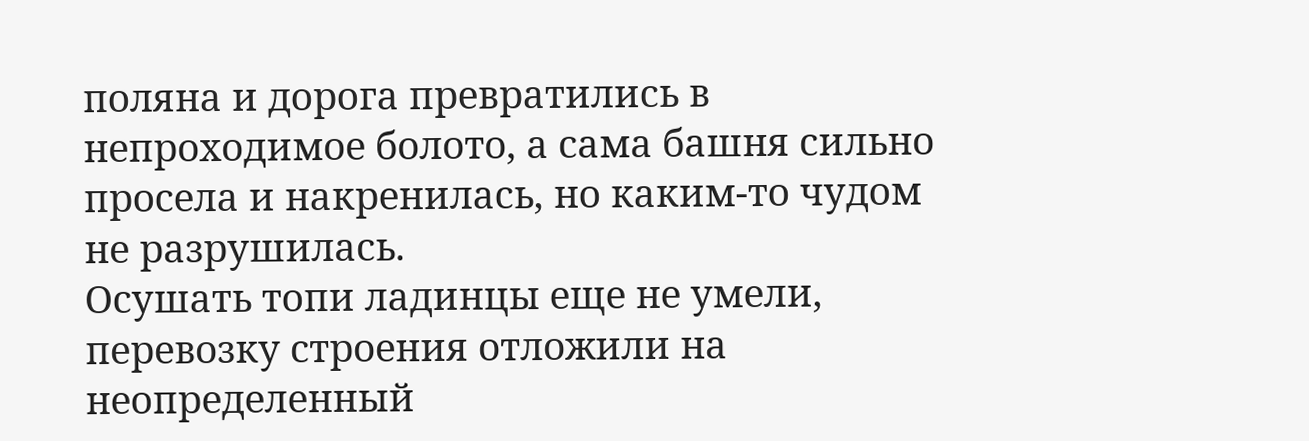поляна и дорога превратились в непроходимое болото, а сама башня сильно просела и накренилась, но каким-то чудом не разрушилась.
Осушать топи ладинцы еще не умели, перевозку строения отложили на неопределенный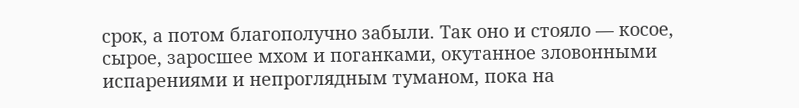срок, а потом благополучно забыли. Так оно и стояло — косое, сырое, заросшее мхом и поганками, окутанное зловонными испарениями и непроглядным туманом, пока на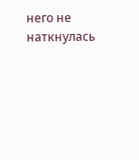него не наткнулась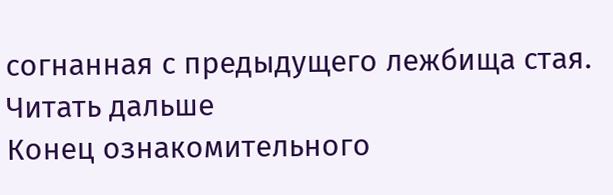согнанная с предыдущего лежбища стая.
Читать дальше
Конец ознакомительного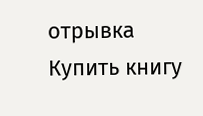отрывка
Купить книгу